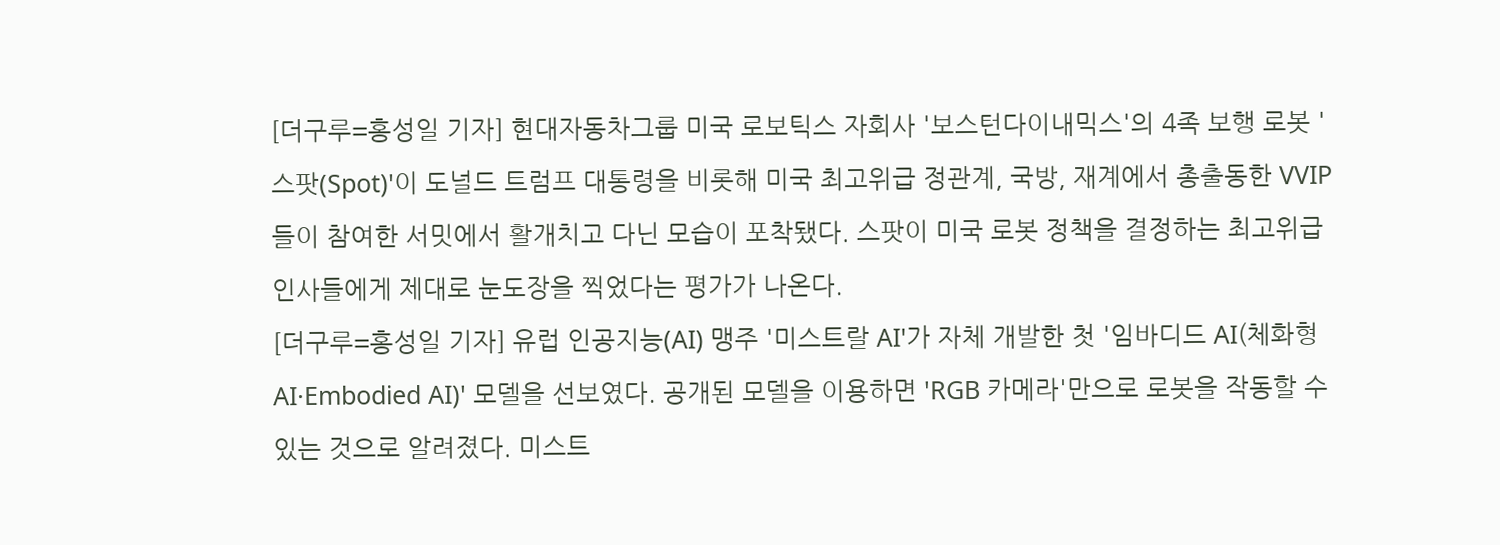[더구루=홍성일 기자] 현대자동차그룹 미국 로보틱스 자회사 '보스턴다이내믹스'의 4족 보행 로봇 '스팟(Spot)'이 도널드 트럼프 대통령을 비롯해 미국 최고위급 정관계, 국방, 재계에서 총출동한 VVIP들이 참여한 서밋에서 활개치고 다닌 모습이 포착됐다. 스팟이 미국 로봇 정책을 결정하는 최고위급 인사들에게 제대로 눈도장을 찍었다는 평가가 나온다.
[더구루=홍성일 기자] 유럽 인공지능(AI) 맹주 '미스트랄 AI'가 자체 개발한 첫 '임바디드 AI(체화형 AI·Embodied AI)' 모델을 선보였다. 공개된 모델을 이용하면 'RGB 카메라'만으로 로봇을 작동할 수 있는 것으로 알려졌다. 미스트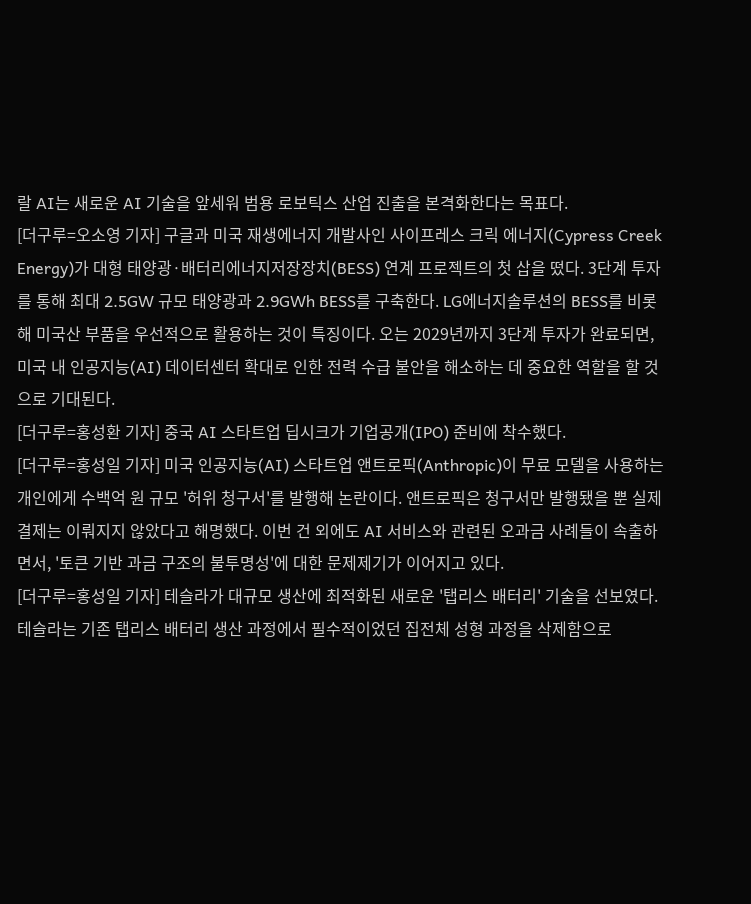랄 AI는 새로운 AI 기술을 앞세워 범용 로보틱스 산업 진출을 본격화한다는 목표다.
[더구루=오소영 기자] 구글과 미국 재생에너지 개발사인 사이프레스 크릭 에너지(Cypress Creek Energy)가 대형 태양광·배터리에너지저장장치(BESS) 연계 프로젝트의 첫 삽을 떴다. 3단계 투자를 통해 최대 2.5GW 규모 태양광과 2.9GWh BESS를 구축한다. LG에너지솔루션의 BESS를 비롯해 미국산 부품을 우선적으로 활용하는 것이 특징이다. 오는 2029년까지 3단계 투자가 완료되면, 미국 내 인공지능(AI) 데이터센터 확대로 인한 전력 수급 불안을 해소하는 데 중요한 역할을 할 것으로 기대된다.
[더구루=홍성환 기자] 중국 AI 스타트업 딥시크가 기업공개(IPO) 준비에 착수했다.
[더구루=홍성일 기자] 미국 인공지능(AI) 스타트업 앤트로픽(Anthropic)이 무료 모델을 사용하는 개인에게 수백억 원 규모 '허위 청구서'를 발행해 논란이다. 앤트로픽은 청구서만 발행됐을 뿐 실제 결제는 이뤄지지 않았다고 해명했다. 이번 건 외에도 AI 서비스와 관련된 오과금 사례들이 속출하면서, '토큰 기반 과금 구조의 불투명성'에 대한 문제제기가 이어지고 있다.
[더구루=홍성일 기자] 테슬라가 대규모 생산에 최적화된 새로운 '탭리스 배터리' 기술을 선보였다. 테슬라는 기존 탭리스 배터리 생산 과정에서 필수적이었던 집전체 성형 과정을 삭제함으로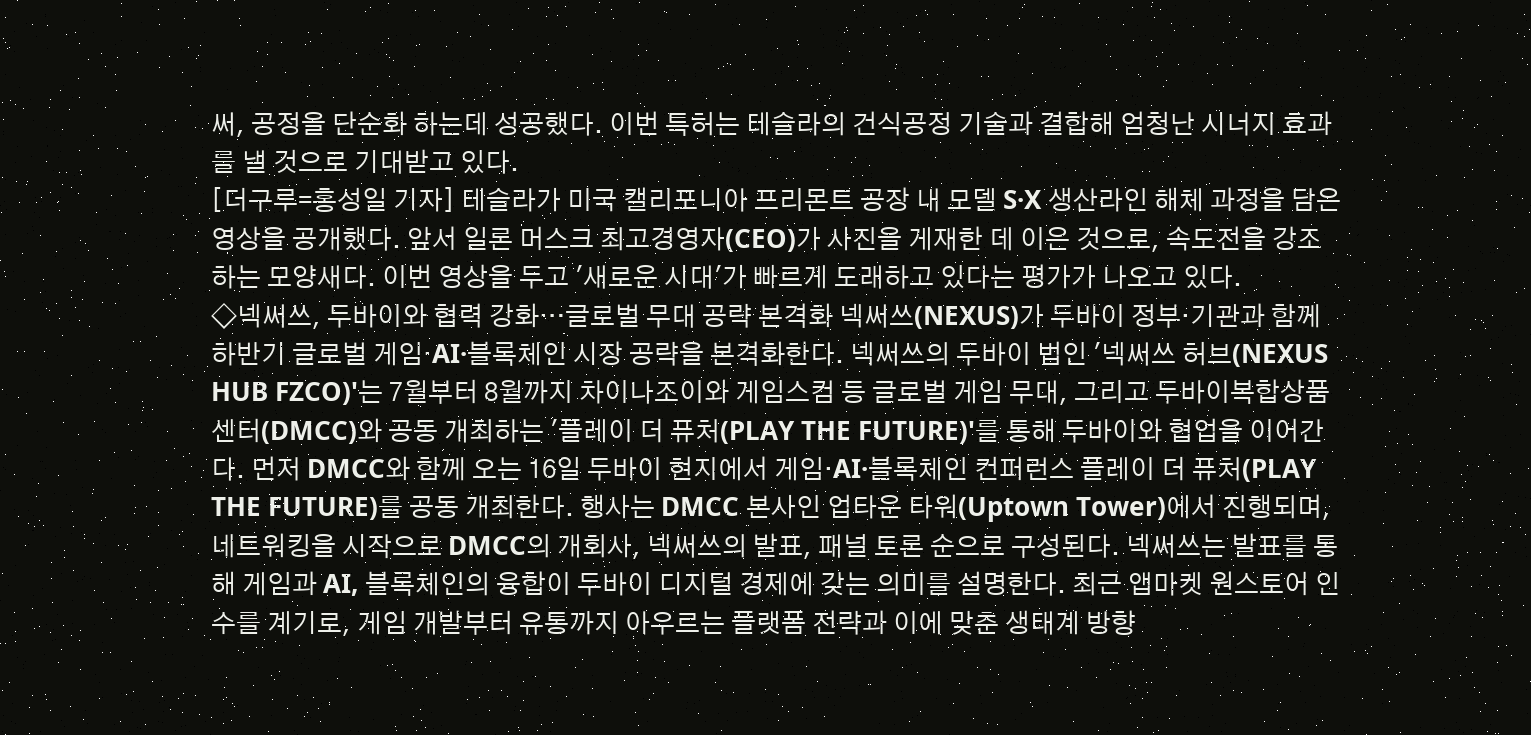써, 공정을 단순화 하는데 성공했다. 이번 특허는 테슬라의 건식공정 기술과 결합해 엄청난 시너지 효과를 낼 것으로 기대받고 있다.
[더구루=홍성일 기자] 테슬라가 미국 캘리포니아 프리몬트 공장 내 모델 S·X 생산라인 해체 과정을 담은 영상을 공개했다. 앞서 일론 머스크 최고경영자(CEO)가 사진을 게재한 데 이은 것으로, 속도전을 강조하는 모양새다. 이번 영상을 두고 '새로운 시대'가 빠르게 도래하고 있다는 평가가 나오고 있다.
◇넥써쓰, 두바이와 협력 강화…글로벌 무대 공략 본격화 넥써쓰(NEXUS)가 두바이 정부·기관과 함께 하반기 글로벌 게임·AI·블록체인 시장 공략을 본격화한다. 넥써쓰의 두바이 법인 '넥써쓰 허브(NEXUS HUB FZCO)'는 7월부터 8월까지 차이나조이와 게임스컴 등 글로벌 게임 무대, 그리고 두바이복합상품센터(DMCC)와 공동 개최하는 '플레이 더 퓨처(PLAY THE FUTURE)'를 통해 두바이와 협업을 이어간다. 먼저 DMCC와 함께 오는 16일 두바이 현지에서 게임·AI·블록체인 컨퍼런스 플레이 더 퓨처(PLAY THE FUTURE)를 공동 개최한다. 행사는 DMCC 본사인 업타운 타워(Uptown Tower)에서 진행되며, 네트워킹을 시작으로 DMCC의 개회사, 넥써쓰의 발표, 패널 토론 순으로 구성된다. 넥써쓰는 발표를 통해 게임과 AI, 블록체인의 융합이 두바이 디지털 경제에 갖는 의미를 설명한다. 최근 앱마켓 원스토어 인수를 계기로, 게임 개발부터 유통까지 아우르는 플랫폼 전략과 이에 맞춘 생태계 방향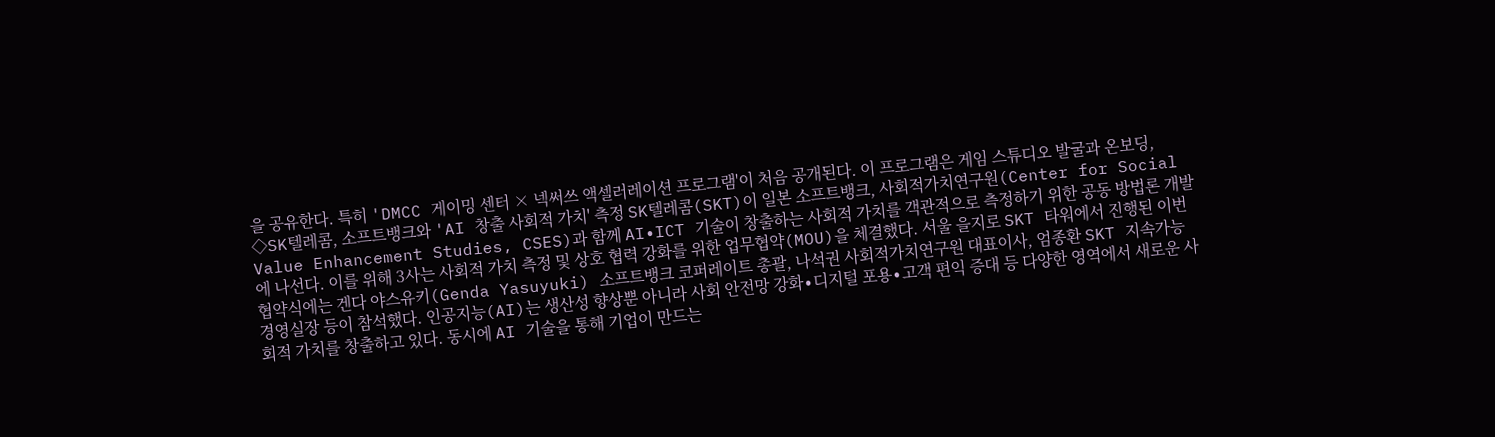을 공유한다. 특히 'DMCC 게이밍 센터 × 넥써쓰 액셀러레이션 프로그램'이 처음 공개된다. 이 프로그램은 게임 스튜디오 발굴과 온보딩,
◇SK텔레콤, 소프트뱅크와 'AI 창출 사회적 가치' 측정 SK텔레콤(SKT)이 일본 소프트뱅크, 사회적가치연구원(Center for Social Value Enhancement Studies, CSES)과 함께 AI∙ICT 기술이 창출하는 사회적 가치를 객관적으로 측정하기 위한 공동 방법론 개발에 나선다. 이를 위해 3사는 사회적 가치 측정 및 상호 협력 강화를 위한 업무협약(MOU)을 체결했다. 서울 을지로 SKT 타워에서 진행된 이번 협약식에는 겐다 야스유키(Genda Yasuyuki) 소프트뱅크 코퍼레이트 총괄, 나석권 사회적가치연구원 대표이사, 엄종환 SKT 지속가능경영실장 등이 참석했다. 인공지능(AI)는 생산성 향상뿐 아니라 사회 안전망 강화∙디지털 포용∙고객 편익 증대 등 다양한 영역에서 새로운 사회적 가치를 창출하고 있다. 동시에 AI 기술을 통해 기업이 만드는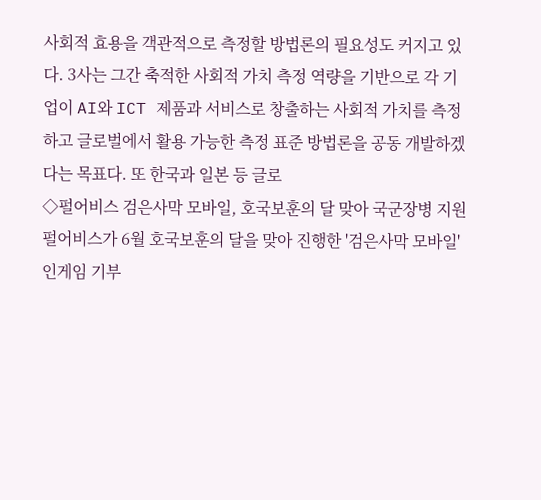사회적 효용을 객관적으로 측정할 방법론의 필요성도 커지고 있다. 3사는 그간 축적한 사회적 가치 측정 역량을 기반으로 각 기업이 AI와 ICT 제품과 서비스로 창출하는 사회적 가치를 측정하고 글로벌에서 활용 가능한 측정 표준 방법론을 공동 개발하겠다는 목표다. 또 한국과 일본 등 글로
◇펄어비스 검은사막 모바일, 호국보훈의 달 맞아 국군장병 지원 펄어비스가 6월 호국보훈의 달을 맞아 진행한 '검은사막 모바일' 인게임 기부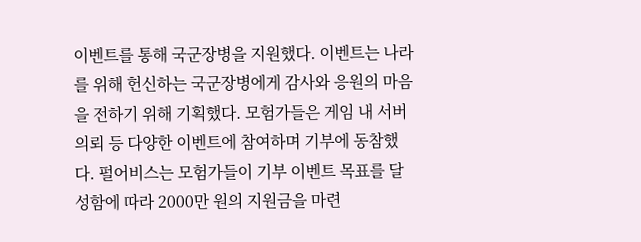이벤트를 통해 국군장병을 지원했다. 이벤트는 나라를 위해 헌신하는 국군장병에게 감사와 응원의 마음을 전하기 위해 기획했다. 모험가들은 게임 내 서버 의뢰 등 다양한 이벤트에 참여하며 기부에 동참했다. 펄어비스는 모험가들이 기부 이벤트 목표를 달성함에 따라 2000만 원의 지원금을 마련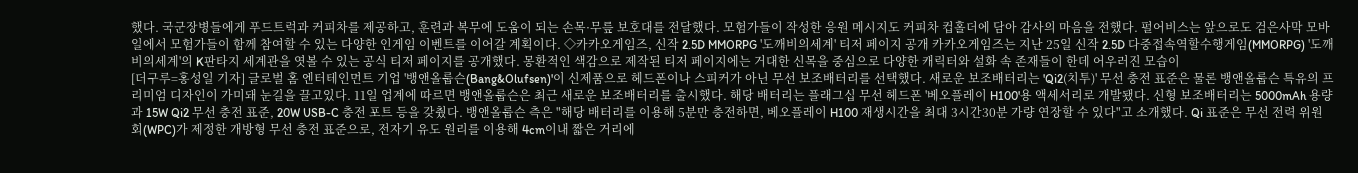했다. 국군장병들에게 푸드트럭과 커피차를 제공하고, 훈련과 복무에 도움이 되는 손목·무릎 보호대를 전달했다. 모험가들이 작성한 응원 메시지도 커피차 컵홀더에 담아 감사의 마음을 전했다. 펄어비스는 앞으로도 검은사막 모바일에서 모험가들이 함께 참여할 수 있는 다양한 인게임 이벤트를 이어갈 계획이다. ◇카카오게임즈, 신작 2.5D MMORPG '도깨비의세계' 티저 페이지 공개 카카오게임즈는 지난 25일 신작 2.5D 다중접속역할수행게임(MMORPG) '도깨비의세계'의 K판타지 세계관을 엿볼 수 있는 공식 티저 페이지를 공개했다. 몽환적인 색감으로 제작된 티저 페이지에는 거대한 신목을 중심으로 다양한 캐릭터와 설화 속 존재들이 한데 어우러진 모습이
[더구루=홍성일 기자] 글로벌 홈 엔터테인먼트 기업 '뱅앤올룹슨(Bang&Olufsen)'이 신제품으로 헤드폰이나 스피커가 아닌 무선 보조배터리를 선택했다. 새로운 보조배터리는 'Qi2(치투)' 무선 충전 표준은 물론 뱅앤올룹슨 특유의 프리미엄 디자인이 가미돼 눈길을 끌고있다. 11일 업계에 따르면 뱅앤올룹슨은 최근 새로운 보조배터리를 출시했다. 해당 배터리는 플래그십 무선 헤드폰 '베오플레이 H100'용 액세서리로 개발됐다. 신형 보조배터리는 5000mAh 용량과 15W Qi2 무선 충전 표준, 20W USB-C 충전 포트 등을 갖췄다. 뱅앤올룹슨 측은 "해당 배터리를 이용해 5분만 충전하면, 베오플레이 H100 재생시간을 최대 3시간30분 가량 연장할 수 있다"고 소개했다. Qi 표준은 무선 전력 위원회(WPC)가 제정한 개방형 무선 충전 표준으로, 전자기 유도 원리를 이용해 4cm이내 짧은 거리에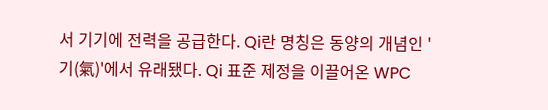서 기기에 전력을 공급한다. Qi란 명칭은 동양의 개념인 '기(氣)'에서 유래됐다. Qi 표준 제정을 이끌어온 WPC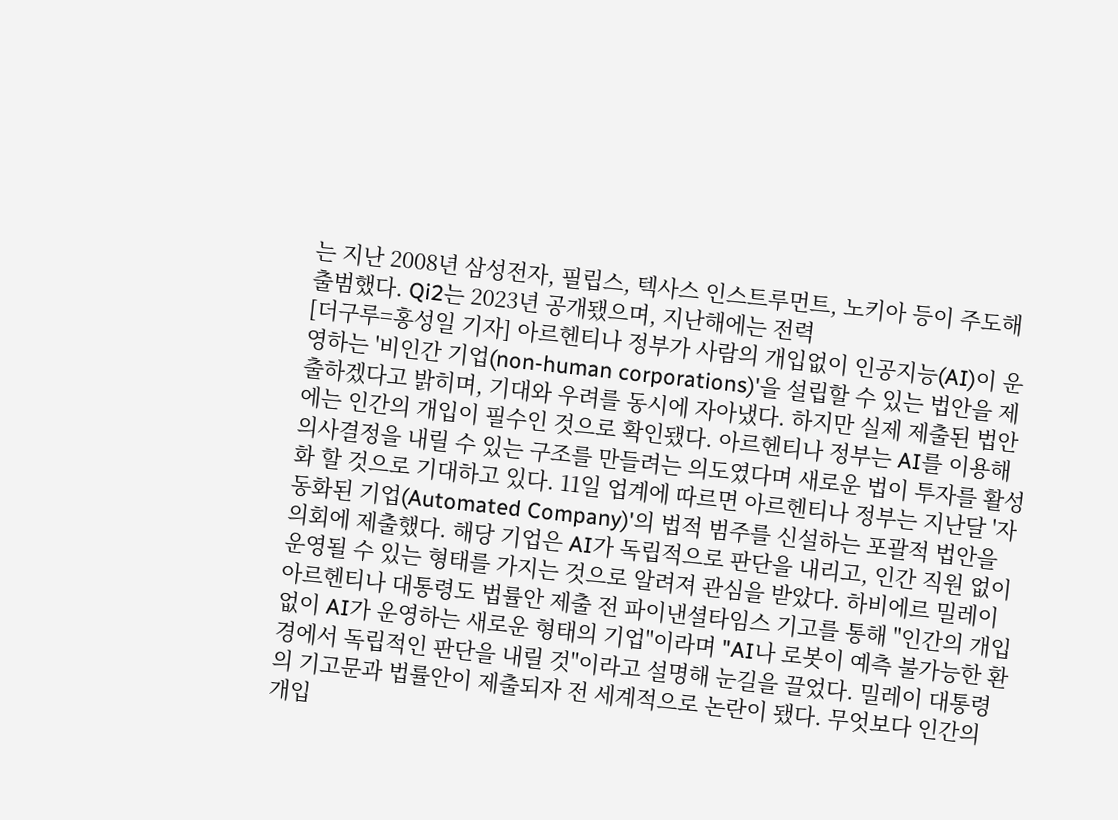는 지난 2008년 삼성전자, 필립스, 텍사스 인스트루먼트, 노키아 등이 주도해 출범했다. Qi2는 2023년 공개됐으며, 지난해에는 전력
[더구루=홍성일 기자] 아르헨티나 정부가 사람의 개입없이 인공지능(AI)이 운영하는 '비인간 기업(non-human corporations)'을 설립할 수 있는 법안을 제출하겠다고 밝히며, 기대와 우려를 동시에 자아냈다. 하지만 실제 제출된 법안에는 인간의 개입이 필수인 것으로 확인됐다. 아르헨티나 정부는 AI를 이용해 의사결정을 내릴 수 있는 구조를 만들려는 의도였다며 새로운 법이 투자를 활성화 할 것으로 기대하고 있다. 11일 업계에 따르면 아르헨티나 정부는 지난달 '자동화된 기업(Automated Company)'의 법적 범주를 신설하는 포괄적 법안을 의회에 제출했다. 해당 기업은 AI가 독립적으로 판단을 내리고, 인간 직원 없이 운영될 수 있는 형태를 가지는 것으로 알려져 관심을 받았다. 하비에르 밀레이 아르헨티나 대통령도 법률안 제출 전 파이낸셜타임스 기고를 통해 "인간의 개입없이 AI가 운영하는 새로운 형태의 기업"이라며 "AI나 로봇이 예측 불가능한 환경에서 독립적인 판단을 내릴 것"이라고 설명해 눈길을 끌었다. 밀레이 대통령의 기고문과 법률안이 제출되자 전 세계적으로 논란이 됐다. 무엇보다 인간의 개입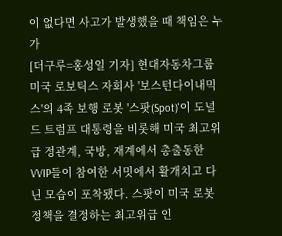이 없다면 사고가 발생했을 때 책임은 누가
[더구루=홍성일 기자] 현대자동차그룹 미국 로보틱스 자회사 '보스턴다이내믹스'의 4족 보행 로봇 '스팟(Spot)'이 도널드 트럼프 대통령을 비롯해 미국 최고위급 정관계, 국방, 재계에서 총출동한 VVIP들이 참여한 서밋에서 활개치고 다닌 모습이 포착됐다. 스팟이 미국 로봇 정책을 결정하는 최고위급 인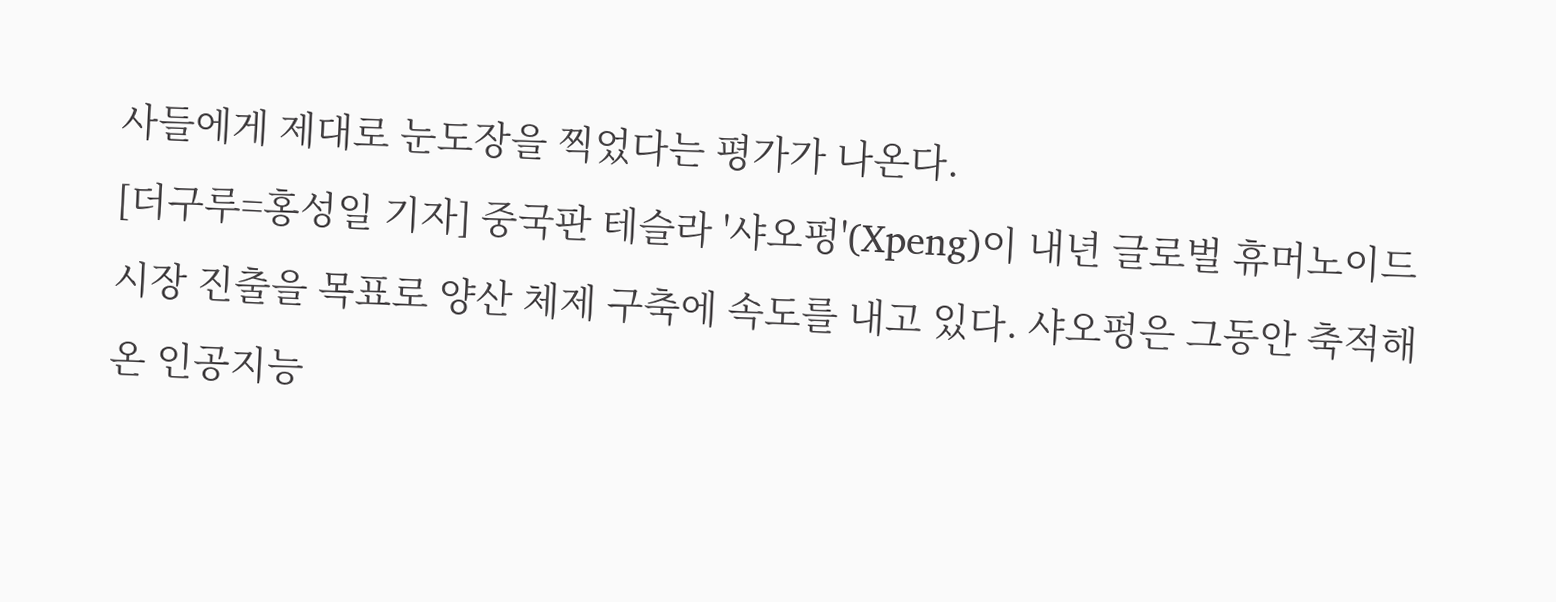사들에게 제대로 눈도장을 찍었다는 평가가 나온다.
[더구루=홍성일 기자] 중국판 테슬라 '샤오펑'(Xpeng)이 내년 글로벌 휴머노이드 시장 진출을 목표로 양산 체제 구축에 속도를 내고 있다. 샤오펑은 그동안 축적해 온 인공지능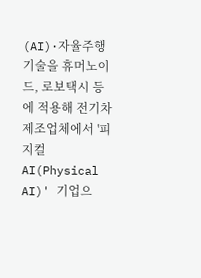(AI)·자율주행 기술을 휴머노이드, 로보택시 등에 적용해 전기차 제조업체에서 '피지컬 AI(Physical AI)' 기업으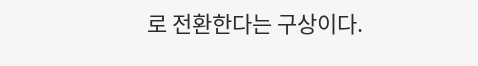로 전환한다는 구상이다.